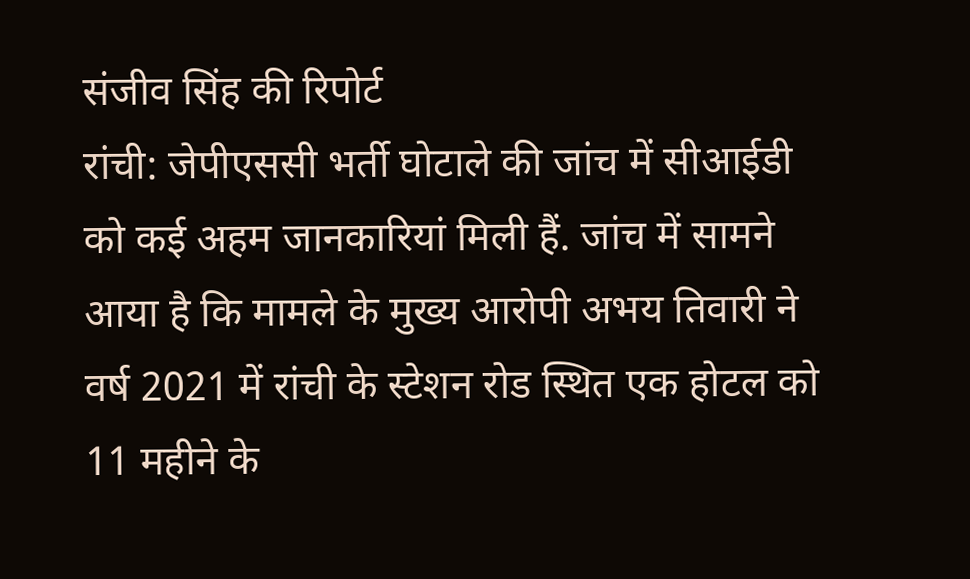संजीव सिंह की रिपोर्ट
रांची: जेपीएससी भर्ती घोटाले की जांच में सीआईडी को कई अहम जानकारियां मिली हैं. जांच में सामने आया है कि मामले के मुख्य आरोपी अभय तिवारी ने वर्ष 2021 में रांची के स्टेशन रोड स्थित एक होटल को 11 महीने के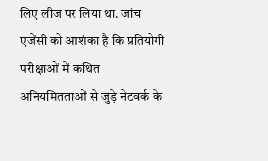लिए लीज पर लिया था. जांच एजेंसी को आशंका है कि प्रतियोगी परीक्षाओं में कथित अनियमितताओं से जुड़े नेटवर्क के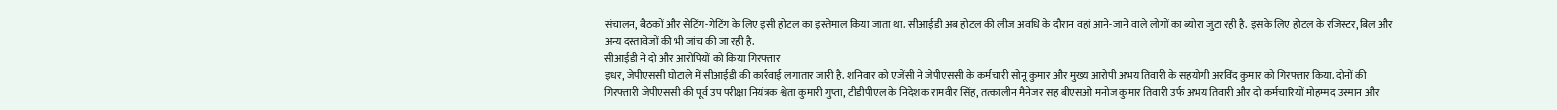संचालन, बैठकों और सेटिंग-गेटिंग के लिए इसी होटल का इस्तेमाल किया जाता था. सीआईडी अब होटल की लीज अवधि के दौरान वहां आने-जाने वाले लोगों का ब्योरा जुटा रही है. इसके लिए होटल के रजिस्टर, बिल और अन्य दस्तावेजों की भी जांच की जा रही है.
सीआईडी ने दो और आरोपियों को किया गिरफ्तार
इधर, जेपीएससी घोटाले में सीआईडी की कार्रवाई लगातार जारी है. शनिवार को एजेंसी ने जेपीएससी के कर्मचारी सोनू कुमार और मुख्य आरोपी अभय तिवारी के सहयोगी अरविंद कुमार को गिरफ्तार किया. दोनों की गिरफ्तारी जेपीएससी की पूर्व उप परीक्षा नियंत्रक श्वेता कुमारी गुप्ता, टीडीपीएल के निदेशक रामवीर सिंह, तत्कालीन मैनेजर सह बीएसओ मनोज कुमार तिवारी उर्फ अभय तिवारी और दो कर्मचारियों मोहम्मद उस्मान और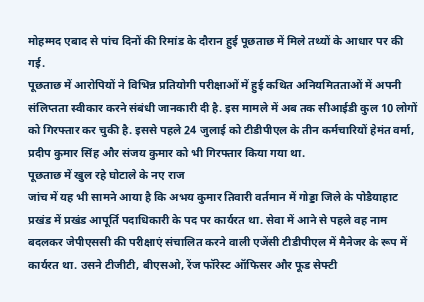मोहम्मद एबाद से पांच दिनों की रिमांड के दौरान हुई पूछताछ में मिले तथ्यों के आधार पर की गई.
पूछताछ में आरोपियों ने विभिन्न प्रतियोगी परीक्षाओं में हुई कथित अनियमितताओं में अपनी संलिप्तता स्वीकार करने संबंधी जानकारी दी है. इस मामले में अब तक सीआईडी कुल 10 लोगों को गिरफ्तार कर चुकी है. इससे पहले 24 जुलाई को टीडीपीएल के तीन कर्मचारियों हेमंत वर्मा, प्रदीप कुमार सिंह और संजय कुमार को भी गिरफ्तार किया गया था.
पूछताछ में खुल रहे घोटाले के नए राज
जांच में यह भी सामने आया है कि अभय कुमार तिवारी वर्तमान में गोड्डा जिले के पोडैयाहाट प्रखंड में प्रखंड आपूर्ति पदाधिकारी के पद पर कार्यरत था. सेवा में आने से पहले वह नाम बदलकर जेपीएससी की परीक्षाएं संचालित करने वाली एजेंसी टीडीपीएल में मैनेजर के रूप में कार्यरत था. उसने टीजीटी, बीएसओ, रेंज फॉरेस्ट ऑफिसर और फूड सेफ्टी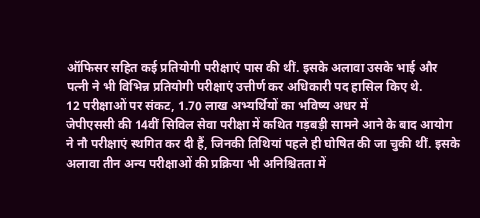ऑफिसर सहित कई प्रतियोगी परीक्षाएं पास की थीं. इसके अलावा उसके भाई और पत्नी ने भी विभिन्न प्रतियोगी परीक्षाएं उत्तीर्ण कर अधिकारी पद हासिल किए थे.
12 परीक्षाओं पर संकट, 1.70 लाख अभ्यर्थियों का भविष्य अधर में
जेपीएससी की 14वीं सिविल सेवा परीक्षा में कथित गड़बड़ी सामने आने के बाद आयोग ने नौ परीक्षाएं स्थगित कर दी हैं, जिनकी तिथियां पहले ही घोषित की जा चुकी थीं. इसके अलावा तीन अन्य परीक्षाओं की प्रक्रिया भी अनिश्चितता में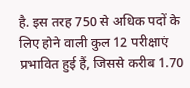है. इस तरह 750 से अधिक पदों के लिए होने वाली कुल 12 परीक्षाएं प्रभावित हुई हैं, जिससे करीब 1.70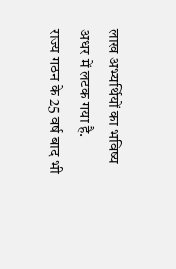लाख अभ्यर्थियों का भविष्य अधर में लटक गया है.
राज्य गठन के 25 वर्ष बाद भी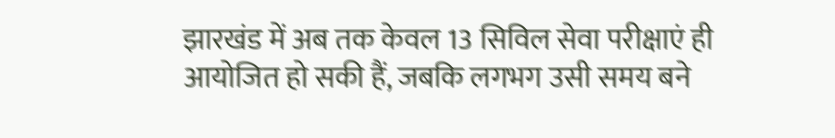झारखंड में अब तक केवल 13 सिविल सेवा परीक्षाएं ही आयोजित हो सकी हैं, जबकि लगभग उसी समय बने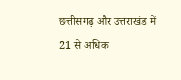छत्तीसगढ़ और उत्तराखंड में 21 से अधिक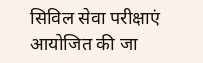सिविल सेवा परीक्षाएं आयोजित की जा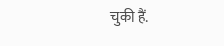चुकी हैं.